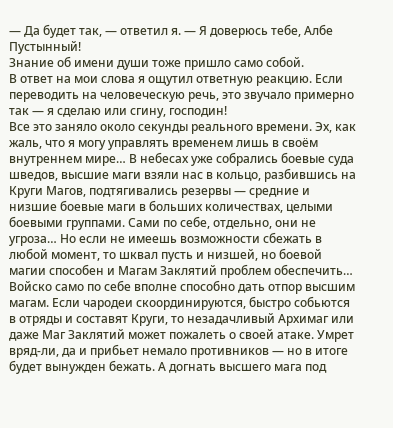— Да будет так, — ответил я. — Я доверюсь тебе, Албе Пустынный!
Знание об имени души тоже пришло само собой.
В ответ на мои слова я ощутил ответную реакцию. Если переводить на человеческую речь, это звучало примерно так — я сделаю или сгину, господин!
Все это заняло около секунды реального времени. Эх, как жаль, что я могу управлять временем лишь в своём внутреннем мире… В небесах уже собрались боевые суда шведов, высшие маги взяли нас в кольцо, разбившись на Круги Магов, подтягивались резервы — средние и низшие боевые маги в больших количествах, целыми боевыми группами. Сами по себе, отдельно, они не угроза… Но если не имеешь возможности сбежать в любой момент, то шквал пусть и низшей, но боевой магии способен и Магам Заклятий проблем обеспечить…
Войско само по себе вполне способно дать отпор высшим магам. Если чародеи скоординируются, быстро собьются в отряды и составят Круги, то незадачливый Архимаг или даже Маг Заклятий может пожалеть о своей атаке. Умрет вряд-ли, да и прибьет немало противников — но в итоге будет вынужден бежать. А догнать высшего мага под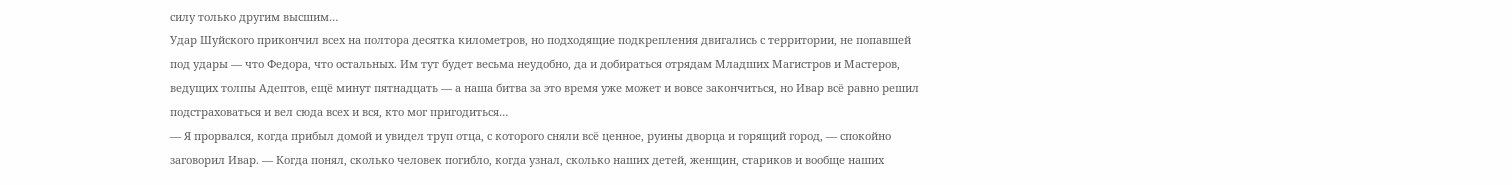силу только другим высшим…
Удар Шуйского прикончил всех на полтора десятка километров, но подходящие подкрепления двигались с территории, не попавшей под удары — что Федора, что остальных. Им тут будет весьма неудобно, да и добираться отрядам Младших Магистров и Мастеров, ведущих толпы Адептов, ещё минут пятнадцать — а наша битва за это время уже может и вовсе закончиться, но Ивар всё равно решил подстраховаться и вел сюда всех и вся, кто мог пригодиться…
— Я прорвался, когда прибыл домой и увидел труп отца, с которого сняли всё ценное, руины дворца и горящий город, — спокойно заговорил Ивар. — Когда понял, сколько человек погибло, когда узнал, сколько наших детей, женщин, стариков и вообще наших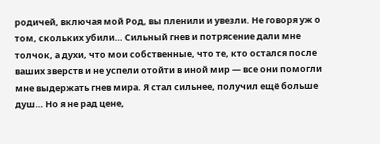родичей, включая мой Род, вы пленили и увезли. Не говоря уж о том, скольких убили… Сильный гнев и потрясение дали мне толчок, а духи, что мои собственные, что те, кто остался после ваших зверств и не успели отойти в иной мир — все они помогли мне выдержать гнев мира. Я стал сильнее, получил ещё больше душ… Но я не рад цене,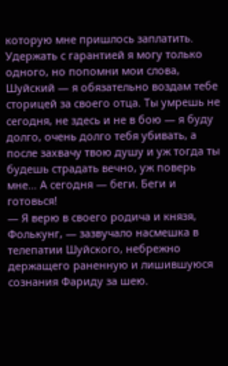которую мне пришлось заплатить. Удержать с гарантией я могу только одного, но попомни мои слова, Шуйский — я обязательно воздам тебе сторицей за своего отца. Ты умрешь не сегодня, не здесь и не в бою — я буду долго, очень долго тебя убивать, а после захвачу твою душу и уж тогда ты будешь страдать вечно, уж поверь мне… А сегодня — беги. Беги и готовься!
— Я верю в своего родича и князя, Фолькунг, — зазвучало насмешка в телепатии Шуйского, небрежно держащего раненную и лишившуюся сознания Фариду за шею.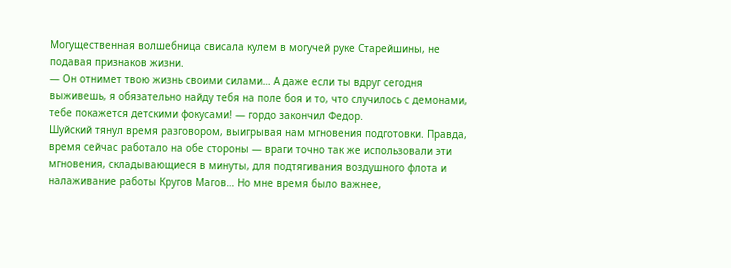Могущественная волшебница свисала кулем в могучей руке Старейшины, не подавая признаков жизни.
— Он отнимет твою жизнь своими силами… А даже если ты вдруг сегодня выживешь, я обязательно найду тебя на поле боя и то, что случилось с демонами, тебе покажется детскими фокусами! — гордо закончил Федор.
Шуйский тянул время разговором, выигрывая нам мгновения подготовки. Правда, время сейчас работало на обе стороны — враги точно так же использовали эти мгновения, складывающиеся в минуты, для подтягивания воздушного флота и налаживание работы Кругов Магов… Но мне время было важнее,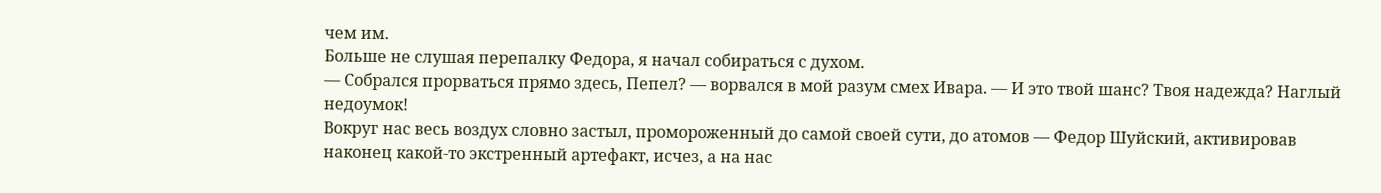чем им.
Больше не слушая перепалку Федора, я начал собираться с духом.
— Собрался прорваться прямо здесь, Пепел? — ворвался в мой разум смех Ивара. — И это твой шанс? Твоя надежда? Наглый недоумок!
Вокруг нас весь воздух словно застыл, промороженный до самой своей сути, до атомов — Федор Шуйский, активировав наконец какой-то экстренный артефакт, исчез, а на нас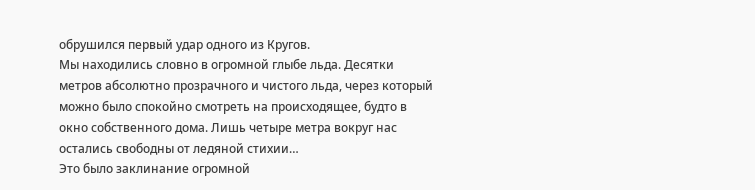обрушился первый удар одного из Кругов.
Мы находились словно в огромной глыбе льда. Десятки метров абсолютно прозрачного и чистого льда, через который можно было спокойно смотреть на происходящее, будто в окно собственного дома. Лишь четыре метра вокруг нас остались свободны от ледяной стихии…
Это было заклинание огромной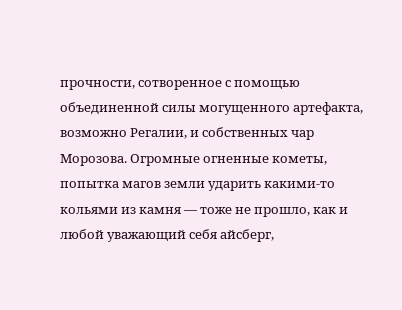прочности, сотворенное с помощью объединенной силы могущенного артефакта, возможно Регалии, и собственных чар Морозова. Огромные огненные кометы, попытка магов земли ударить какими-то кольями из камня — тоже не прошло, как и любой уважающий себя айсберг,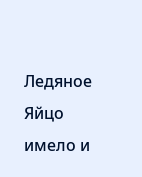Ледяное Яйцо имело и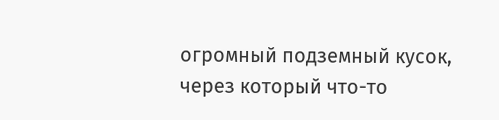огромный подземный кусок, через который что-то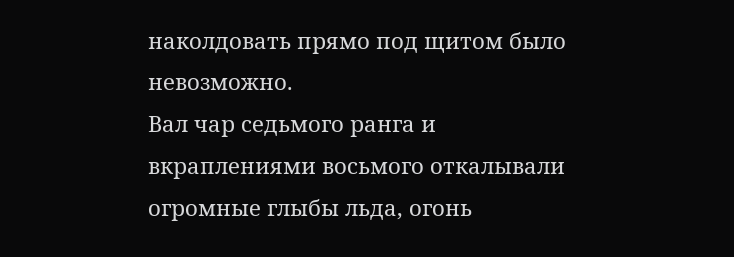наколдовать прямо под щитом было невозможно.
Вал чар седьмого ранга и вкраплениями восьмого откалывали огромные глыбы льда, огонь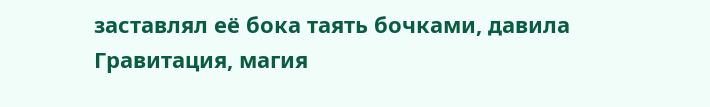заставлял её бока таять бочками, давила Гравитация, магия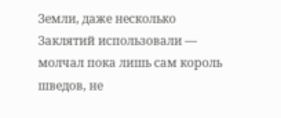Земли, даже несколько Заклятий использовали — молчал пока лишь сам король шведов, не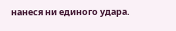нанеся ни единого удара.